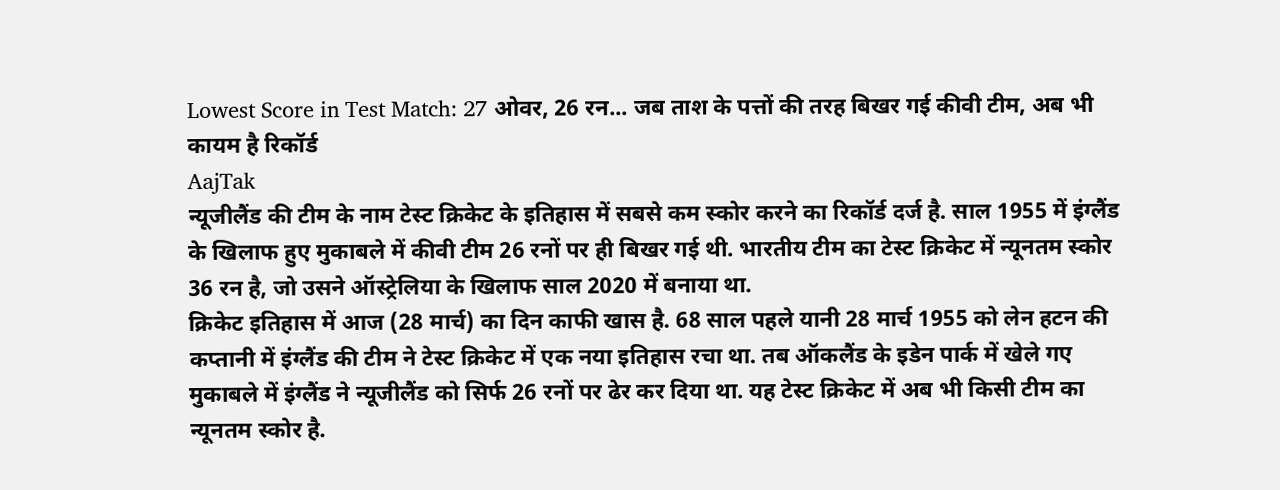Lowest Score in Test Match: 27 ओवर, 26 रन... जब ताश के पत्तों की तरह बिखर गई कीवी टीम, अब भी कायम है रिकॉर्ड
AajTak
न्यूजीलैंड की टीम के नाम टेस्ट क्रिकेट के इतिहास में सबसे कम स्कोर करने का रिकॉर्ड दर्ज है. साल 1955 में इंग्लैंड के खिलाफ हुए मुकाबले में कीवी टीम 26 रनों पर ही बिखर गई थी. भारतीय टीम का टेस्ट क्रिकेट में न्यूनतम स्कोर 36 रन है, जो उसने ऑस्ट्रेलिया के खिलाफ साल 2020 में बनाया था.
क्रिकेट इतिहास में आज (28 मार्च) का दिन काफी खास है. 68 साल पहले यानी 28 मार्च 1955 को लेन हटन की कप्तानी में इंग्लैंड की टीम ने टेस्ट क्रिकेट में एक नया इतिहास रचा था. तब ऑकलैंड के इडेन पार्क में खेले गए मुकाबले में इंग्लैंड ने न्यूजीलैंड को सिर्फ 26 रनों पर ढेर कर दिया था. यह टेस्ट क्रिकेट में अब भी किसी टीम का न्यूनतम स्कोर है.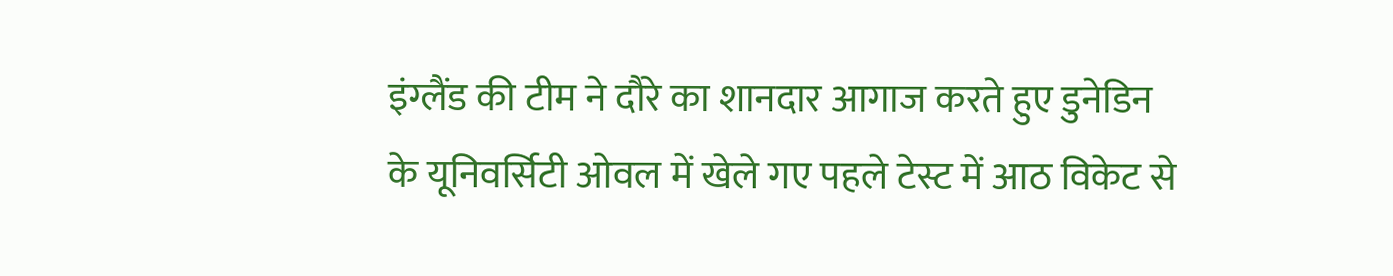इंग्लैंड की टीम ने दौरे का शानदार आगाज करते हुए डुनेडिन के यूनिवर्सिटी ओवल में खेले गए पहले टेस्ट में आठ विकेट से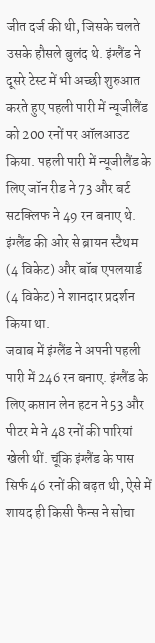जीत दर्ज की थी, जिसके चलते उसके हौसले बुलंद थे. इंग्लैंड ने दूसरे टेस्ट में भी अच्छी शुरुआत करते हुए पहली पारी में न्यूजीलैंड को 200 रनों पर ऑलआउट किया. पहली पारी में न्यूजीलैंड के लिए जॉन रीड ने 73 और बर्ट सटक्लिफ ने 49 रन बनाए थे. इंग्लैंड की ओर से ब्रायन स्टैथम (4 विकेट) और बॉब एपलयार्ड (4 विकेट) ने शानदार प्रदर्शन किया था.
जवाब में इंग्लैंड ने अपनी पहली पारी में 246 रन बनाए. इंग्लैंड के लिए कप्तान लेन हटन ने 53 और पीटर मे ने 48 रनों की पारियां खेली थीं. चूंकि इंग्लैंड के पास सिर्फ 46 रनों की बढ़त थी, ऐसे में शायद ही किसी फैन्स ने सोचा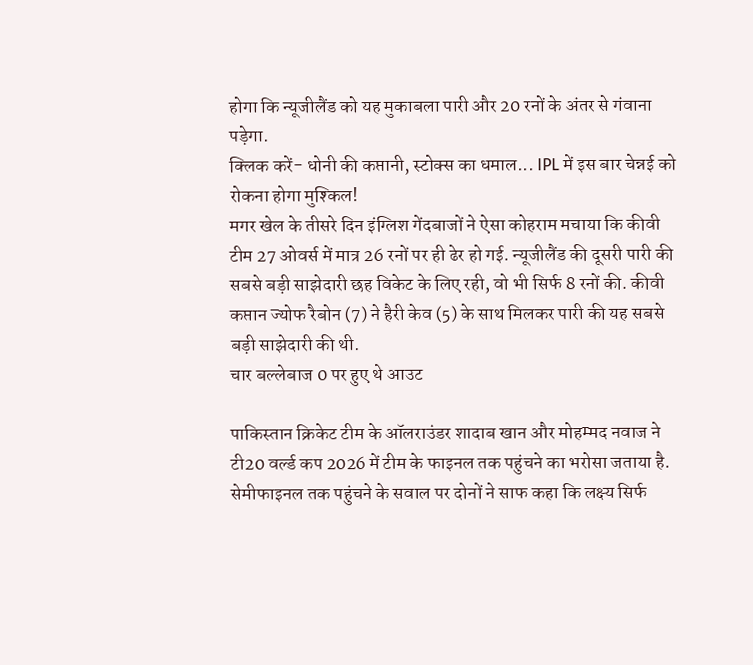होगा कि न्यूजीलैंड को यह मुकाबला पारी और 20 रनों के अंतर से गंवाना पड़ेगा.
क्लिक करें- धोनी की कप्तानी, स्टोक्स का धमाल... IPL में इस बार चेन्नई को रोकना होगा मुश्किल!
मगर खेल के तीसरे दिन इंग्लिश गेंदबाजों ने ऐसा कोहराम मचाया कि कीवी टीम 27 ओवर्स में मात्र 26 रनों पर ही ढेर हो गई. न्यूजीलैंड की दूसरी पारी की सबसे बड़ी साझेदारी छह विकेट के लिए रही, वो भी सिर्फ 8 रनों की. कीवी कप्तान ज्योफ रैबोन (7) ने हैरी केव (5) के साथ मिलकर पारी की यह सबसे बड़ी साझेदारी की थी.
चार बल्लेबाज 0 पर हुए थे आउट

पाकिस्तान क्रिकेट टीम के ऑलराउंडर शादाब खान और मोहम्मद नवाज ने टी20 वर्ल्ड कप 2026 में टीम के फाइनल तक पहुंचने का भरोसा जताया है. सेमीफाइनल तक पहुंचने के सवाल पर दोनों ने साफ कहा कि लक्ष्य सिर्फ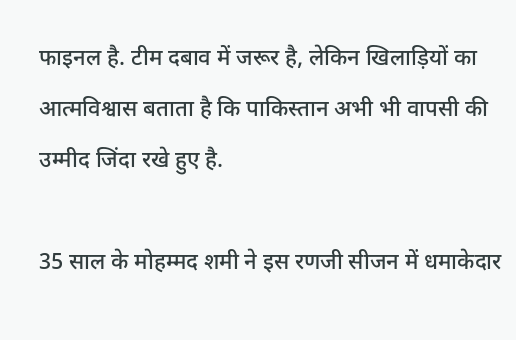फाइनल है. टीम दबाव में जरूर है, लेकिन खिलाड़ियों का आत्मविश्वास बताता है कि पाकिस्तान अभी भी वापसी की उम्मीद जिंदा रखे हुए है.

35 साल के मोहम्मद शमी ने इस रणजी सीजन में धमाकेदार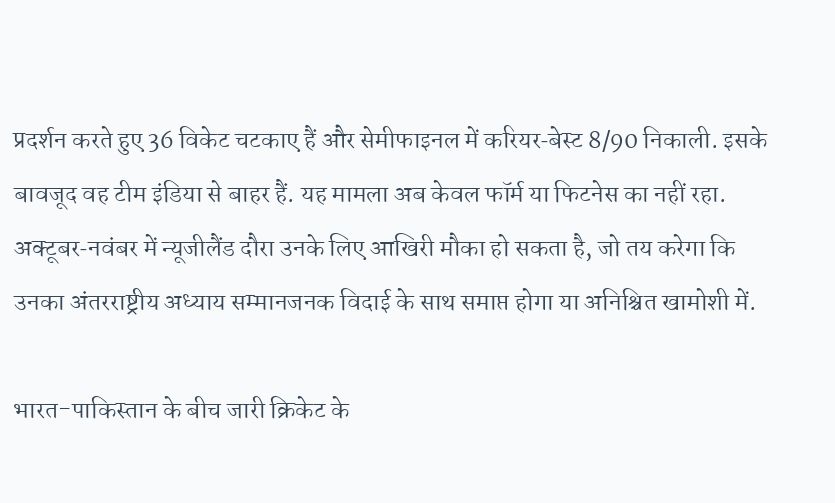प्रदर्शन करते हुए 36 विकेट चटकाए हैं और सेमीफाइनल में करियर‑बेस्ट 8/90 निकाली. इसके बावजूद वह टीम इंडिया से बाहर हैं. यह मामला अब केवल फॉर्म या फिटनेस का नहीं रहा. अक्टूबर‑नवंबर में न्यूजीलैंड दौरा उनके लिए आखिरी मौका हो सकता है, जो तय करेगा कि उनका अंतरराष्ट्रीय अध्याय सम्मानजनक विदाई के साथ समाप्त होगा या अनिश्चित खामोशी में.

भारत-पाकिस्तान के बीच जारी क्रिकेट के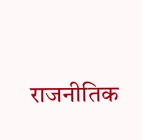राजनीतिक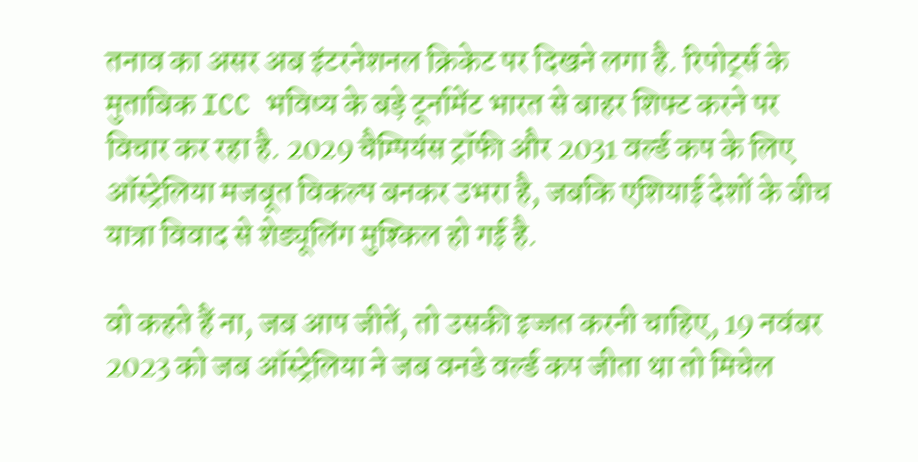तनाव का असर अब इंटरनेशनल क्रिकेट पर दिखने लगा है. रिपोर्ट्स के मुताबिक ICC भविष्य के बड़े टूर्नामेंट भारत से बाहर शिफ्ट करने पर विचार कर रहा है. 2029 चैम्पियंस ट्रॉफी और 2031 वर्ल्ड कप के लिए ऑस्ट्रेलिया मजबूत विकल्प बनकर उभरा है, जबकि एशियाई देशों के बीच यात्रा विवाद से शेड्यूलिंग मुश्किल हो गई है.

वो कहते हैं ना, जब आप जीतें, तो उसकी इज्जत करनी चाहिए, 19 नवंबर 2023 को जब ऑस्ट्रेलिया ने जब वनडे वर्ल्ड कप जीता था तो मिचेल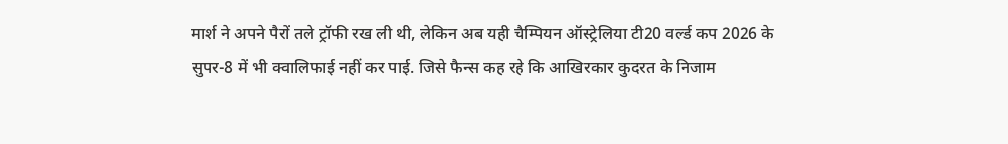मार्श ने अपने पैरों तले ट्रॉफी रख ली थी, लेकिन अब यही चैम्पियन ऑस्ट्रेलिया टी20 वर्ल्ड कप 2026 के सुपर-8 में भी क्वालिफाई नहीं कर पाई. जिसे फैन्स कह रहे कि आखिरकार कुदरत के निजाम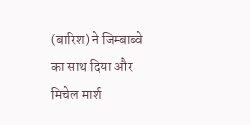(बारिश) ने जिम्बाब्वे का साथ दिया और मिचेल मार्श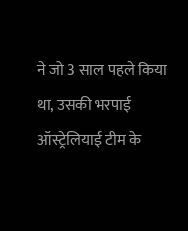ने जो 3 साल पहले किया था, उसकी भरपाई ऑस्ट्रेलियाई टीम के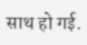साथ हो गई.